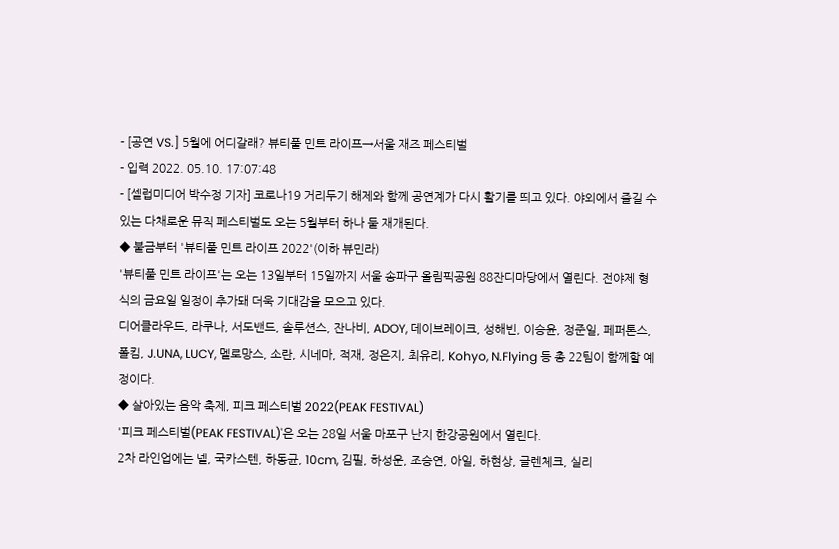- [공연 VS.] 5월에 어디갈래? 뷰티풀 민트 라이프→서울 재즈 페스티벌
- 입력 2022. 05.10. 17:07:48
- [셀럽미디어 박수정 기자] 코로나19 거리두기 해제와 함께 공연계가 다시 활기를 띄고 있다. 야외에서 즐길 수 있는 다채로운 뮤직 페스티벌도 오는 5월부터 하나 둘 재개된다.
◆ 불금부터 '뷰티풀 민트 라이프 2022'(이하 뷰민라)
'뷰티풀 민트 라이프'는 오는 13일부터 15일까지 서울 송파구 올림픽공원 88잔디마당에서 열린다. 전야제 형식의 금요일 일정이 추가돼 더욱 기대감을 모으고 있다.
디어클라우드, 라쿠나, 서도밴드, 솔루션스, 잔나비, ADOY, 데이브레이크, 성해빈, 이승윤, 정준일, 페퍼톤스, 폴킴, J.UNA, LUCY, 멜로망스, 소란, 시네마, 적재, 정은지, 최유리, Kohyo, N.Flying 등 총 22팀이 함께할 예정이다.
◆ 살아있는 음악 축제, 피크 페스티벌 2022(PEAK FESTIVAL)
'피크 페스티벌(PEAK FESTIVAL)'은 오는 28일 서울 마포구 난지 한강공원에서 열린다.
2차 라인업에는 넬, 국카스텐, 하동균, 10cm, 김필, 하성운, 조승연, 아일, 하현상, 글렌체크, 실리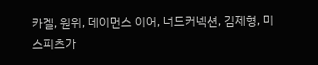카겔, 원위, 데이먼스 이어, 너드커넥션, 김제형, 미스피츠가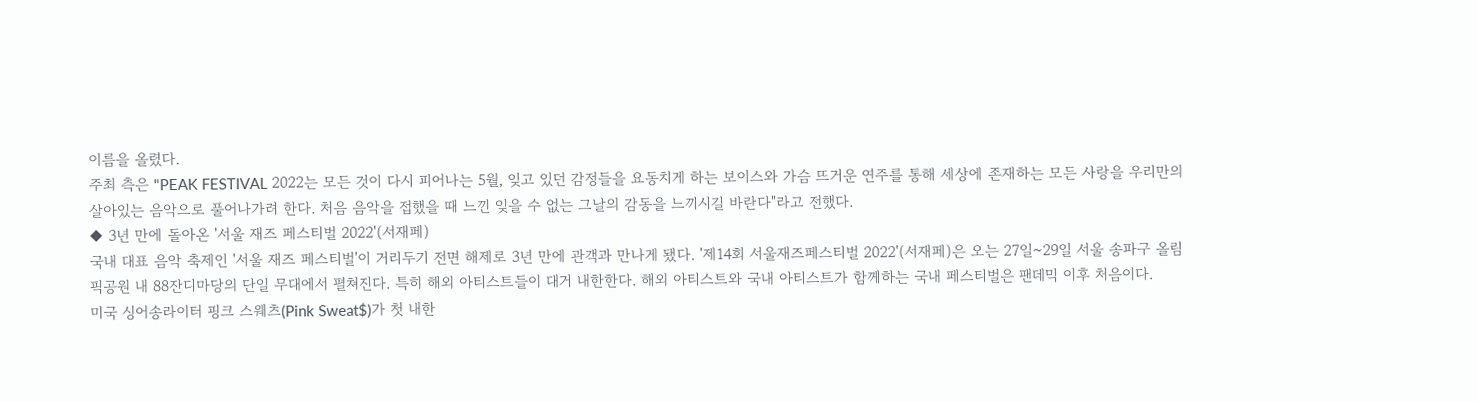이름을 올렸다.
주최 측은 "PEAK FESTIVAL 2022는 모든 것이 다시 피어나는 5월, 잊고 있던 감정들을 요동치게 하는 보이스와 가슴 뜨거운 연주를 통해 세상에 존재하는 모든 사랑을 우리만의 살아있는 음악으로 풀어나가려 한다. 처음 음악을 접했을 때 느낀 잊을 수 없는 그날의 감동을 느끼시길 바란다"라고 전했다.
◆ 3년 만에 돌아온 '서울 재즈 페스티벌 2022'(서재페)
국내 대표 음악 축제인 '서울 재즈 페스티벌'이 거리두기 전면 해제로 3년 만에 관객과 만나게 됐다. '제14회 서울재즈페스티벌 2022'(서재페)은 오는 27일~29일 서울 송파구 올림픽공원 내 88잔디마당의 단일 무대에서 펼쳐진다. 특히 해외 아티스트들이 대거 내한한다. 해외 아티스트와 국내 아티스트가 함께하는 국내 페스티벌은 팬데믹 이후 처음이다.
미국 싱어송라이터 핑크 스웨츠(Pink Sweat$)가 첫 내한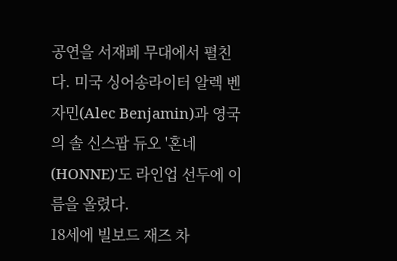공연을 서재페 무대에서 펼친다. 미국 싱어송라이터 알렉 벤자민(Alec Benjamin)과 영국의 솔 신스팝 듀오 '혼네(HONNE)'도 라인업 선두에 이름을 올렸다.
18세에 빌보드 재즈 차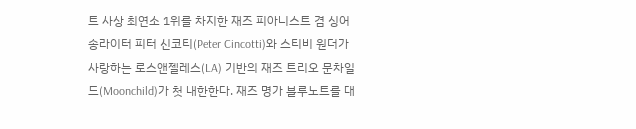트 사상 최연소 1위를 차지한 재즈 피아니스트 겸 싱어송라이터 피터 신코티(Peter Cincotti)와 스티비 원더가 사랑하는 로스앤젤레스(LA) 기반의 재즈 트리오 문차일드(Moonchild)가 첫 내한한다. 재즈 명가 블루노트를 대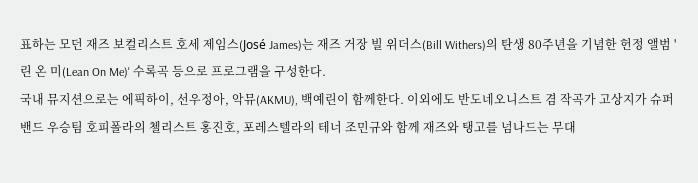표하는 모던 재즈 보컬리스트 호세 제임스(José James)는 재즈 거장 빌 위더스(Bill Withers)의 탄생 80주년을 기념한 헌정 앨범 '린 온 미(Lean On Me)' 수록곡 등으로 프로그램을 구성한다.
국내 뮤지션으로는 에픽하이, 선우정아, 악뮤(AKMU), 백예린이 함께한다. 이외에도 반도네오니스트 겸 작곡가 고상지가 슈퍼밴드 우승팀 호피폴라의 첼리스트 홍진호, 포레스텔라의 테너 조민규와 함께 재즈와 탱고를 넘나드는 무대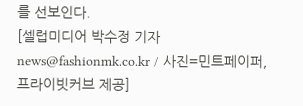를 선보인다.
[셀럽미디어 박수정 기자 news@fashionmk.co.kr / 사진=민트페이퍼, 프라이빗커브 제공]